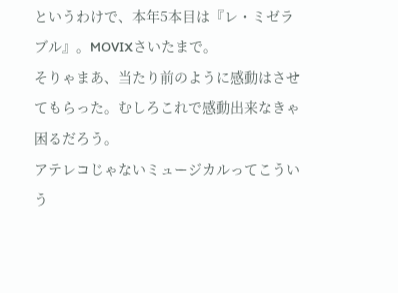というわけで、本年5本目は『レ・ミゼラブル』。MOVIXさいたまで。
そりゃまあ、当たり前のように感動はさせてもらった。むしろこれで感動出来なきゃ困るだろう。
アテレコじゃないミュージカルってこういう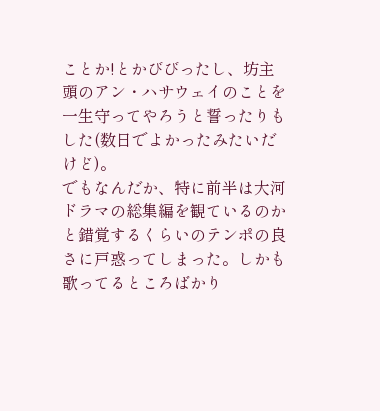ことか!とかびびったし、坊主頭のアン・ハサウェイのことを一生守ってやろうと誓ったりもした(数日でよかったみたいだけど)。
でもなんだか、特に前半は大河ドラマの総集編を観ているのかと錯覚するくらいのテンポの良さに戸惑ってしまった。しかも歌ってるところばかり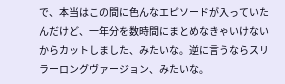で、本当はこの間に色んなエピソードが入っていたんだけど、一年分を数時間にまとめなきゃいけないからカットしました、みたいな。逆に言うならスリラーロングヴァージョン、みたいな。